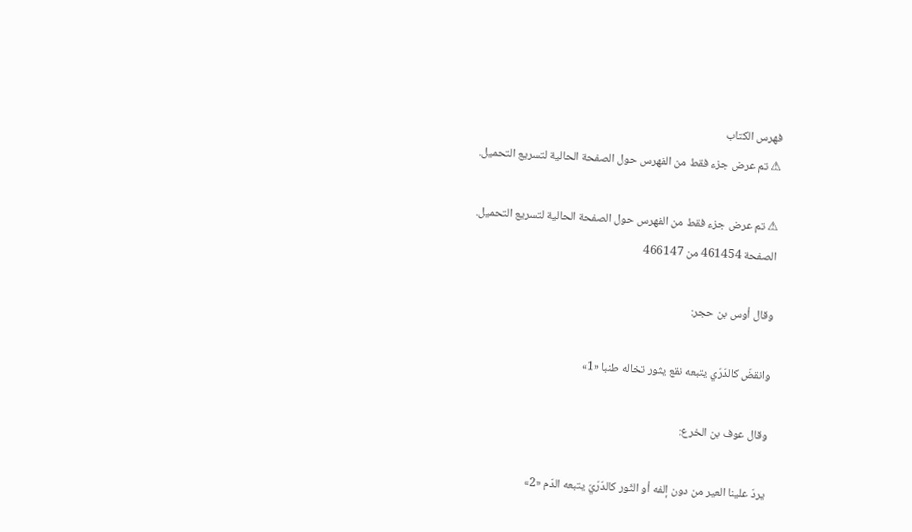فهرس الكتاب
⚠ تم عرض جزء فقط من الفهرس حول الصفحة الحالية لتسريع التحميل.

⚠ تم عرض جزء فقط من الفهرس حول الصفحة الحالية لتسريع التحميل.
الصفحة 461454 من 466147

وقال أوس بن حجر:

وانقضّ كالدّرّي يتبعه نقع يثور تخاله طنبا «1»

وقال عوف بن الخرع:

يردّ علينا العير من دون إلفه أو الثّور كالدّرّيّ يتبعه الدّم «2»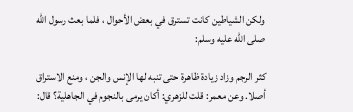ولكن الشياطين كانت تسترق في بعض الأحوال ، فلما بعث رسول اللّه صلى اللّه عليه وسلم:

كثر الرجم وزاد زيادة ظاهرة حتى تنبه لها الإنس والجن ، ومنع الاستراق أصلا. وعن معمر: قلت للزهري: أكان يرمى بالنجوم في الجاهلية؟ قال: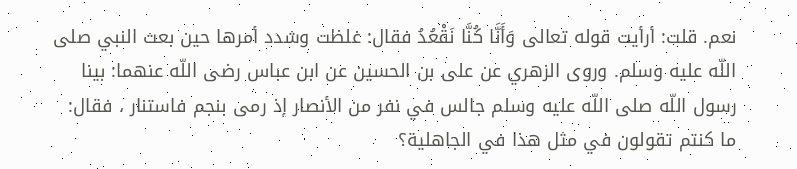نعم. قلت: أرأيت قوله تعالى وَأَنَّا كُنَّا نَقْعُدُ فقال: غلظت وشدد أمرها حين بعث النبي صلى اللّه عليه وسلم. وروى الزهري عن على بن الحسين عن ابن عباس رضى اللّه عنهما: بينا رسول اللّه صلى اللّه عليه وسلم جالس في نفر من الأنصار إذ رمى بنجم فاستنار ، فقال: ما كنتم تقولون في مثل هذا في الجاهلية؟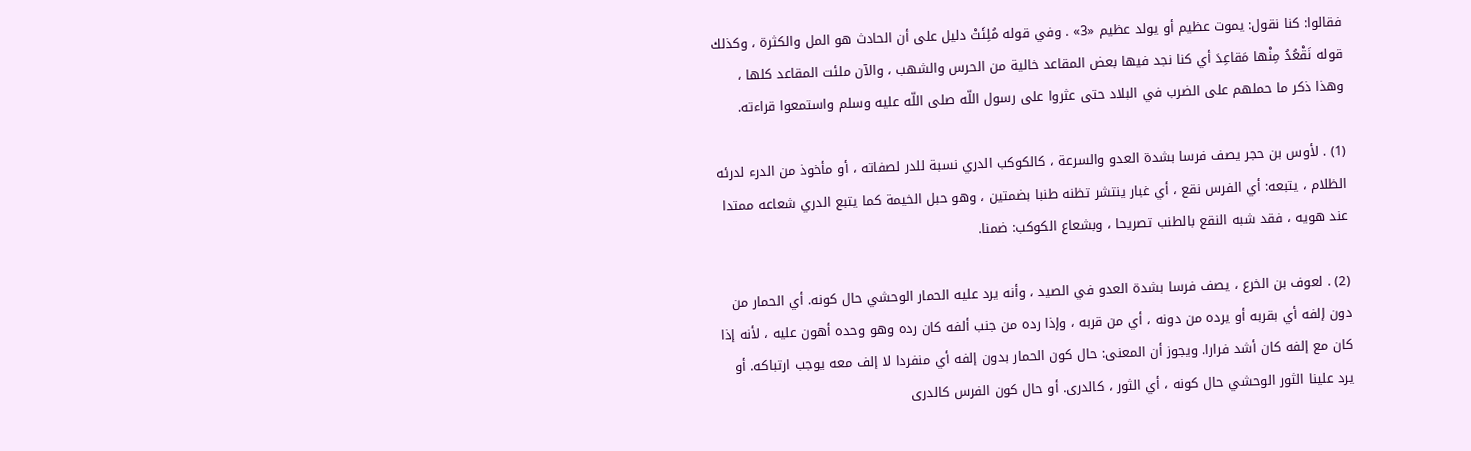فقالوا: كنا نقول: يموت عظيم أو يولد عظيم «3» . وفي قوله مُلِئَتْ دليل على أن الحادث هو المل والكثرة ، وكذلك قوله نَقْعُدُ مِنْها مَقاعِدَ أي كنا نجد فيها بعض المقاعد خالية من الحرس والشهب ، والآن ملئت المقاعد كلها ، وهذا ذكر ما حملهم على الضرب في البلاد حتى عثروا على رسول اللّه صلى اللّه عليه وسلم واستمعوا قراءته.

(1) . لأوس بن حجر يصف فرسا بشدة العدو والسرعة ، كالكوكب الدري نسبة للدر لصفاته ، أو مأخوذ من الدرء لدرئه الظلام ، يتبعه: أي الفرس نقع ، أي غبار ينتشر تظنه طنبا بضمتين ، وهو حبل الخيمة كما يتبع الدري شعاعه ممتدا عند هويه ، فقد شبه النقع بالطنب تصريحا ، وبشعاع الكوكب: ضمنا.

(2) . لعوف بن الخرع ، يصف فرسا بشدة العدو في الصيد ، وأنه يرد عليه الحمار الوحشي حال كونه. أي الحمار من دون إلفه أي بقربه أو يرده من دونه ، أي من قربه ، وإذا رده من جنب ألفه كان رده وهو وحده أهون عليه ، لأنه إذا كان مع إلفه كان أشد فرارا. ويجوز أن المعنى: حال كون الحمار بدون إلفه أي منفردا لا إلف معه يوجب ارتباكه. أو يرد علينا الثور الوحشي حال كونه ، أي الثور ، كالدرى. أو حال كون الفرس كالدرى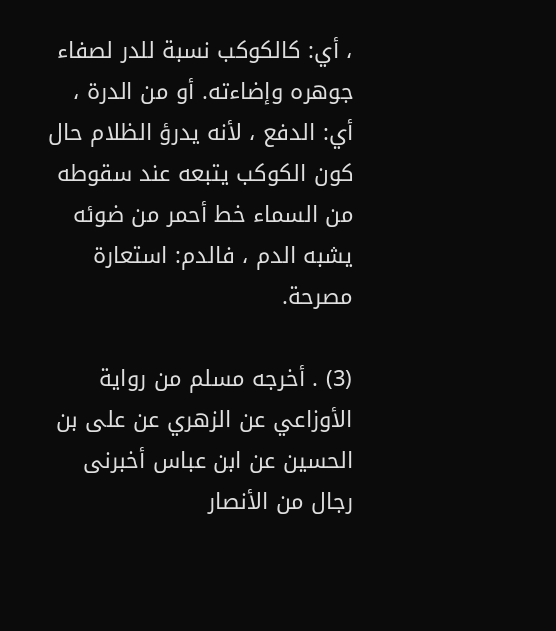، أي: كالكوكب نسبة للدر لصفاء جوهره وإضاءته. أو من الدرة ، أي: الدفع ، لأنه يدرؤ الظلام حال كون الكوكب يتبعه عند سقوطه من السماء خط أحمر من ضوئه يشبه الدم ، فالدم: استعارة مصرحة.

(3) . أخرجه مسلم من رواية الأوزاعي عن الزهري عن على بن الحسين عن ابن عباس أخبرنى رجال من الأنصار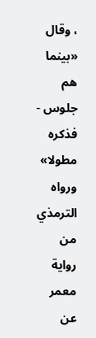، وقال «بينما هم جلوس - فذكره مطولا» ورواه الترمذي من رواية معمر عن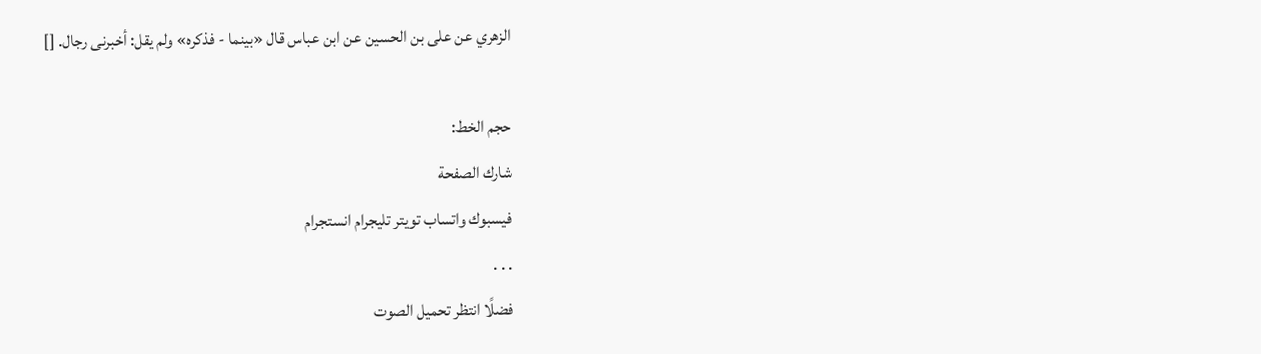الزهري عن على بن الحسين عن ابن عباس قال «بينما - فذكره» ولم يقل: أخبرنى رجال. []

حجم الخط:
شارك الصفحة
فيسبوك واتساب تويتر تليجرام انستجرام
. . .
فضلًا انتظر تحميل الصوت